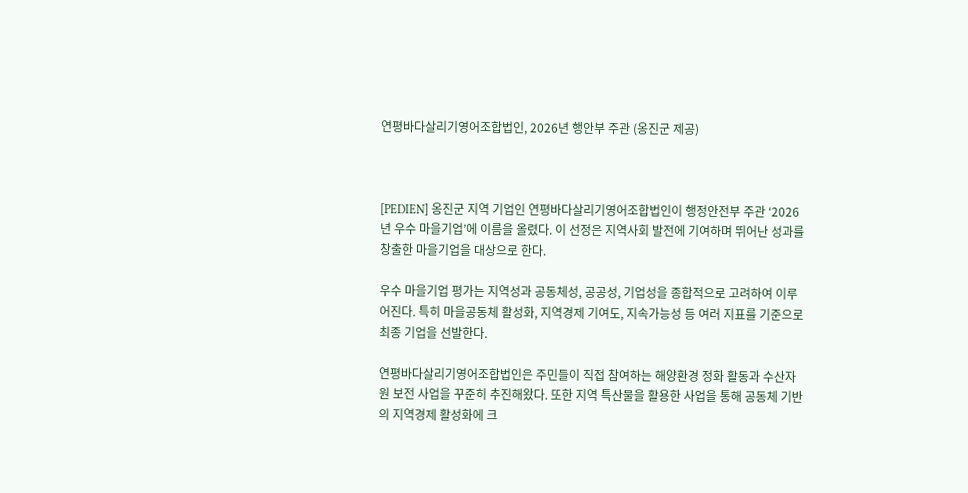연평바다살리기영어조합법인, 2026년 행안부 주관 (옹진군 제공)



[PEDIEN] 옹진군 지역 기업인 연평바다살리기영어조합법인이 행정안전부 주관 ‘2026년 우수 마을기업’에 이름을 올렸다. 이 선정은 지역사회 발전에 기여하며 뛰어난 성과를 창출한 마을기업을 대상으로 한다.

우수 마을기업 평가는 지역성과 공동체성, 공공성, 기업성을 종합적으로 고려하여 이루어진다. 특히 마을공동체 활성화, 지역경제 기여도, 지속가능성 등 여러 지표를 기준으로 최종 기업을 선발한다.

연평바다살리기영어조합법인은 주민들이 직접 참여하는 해양환경 정화 활동과 수산자원 보전 사업을 꾸준히 추진해왔다. 또한 지역 특산물을 활용한 사업을 통해 공동체 기반의 지역경제 활성화에 크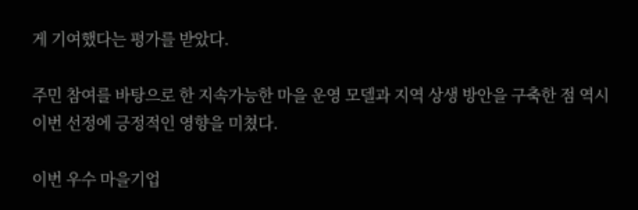게 기여했다는 평가를 받았다.

주민 참여를 바탕으로 한 지속가능한 마을 운영 모델과 지역 상생 방안을 구축한 점 역시 이번 선정에 긍정적인 영향을 미쳤다.

이번 우수 마을기업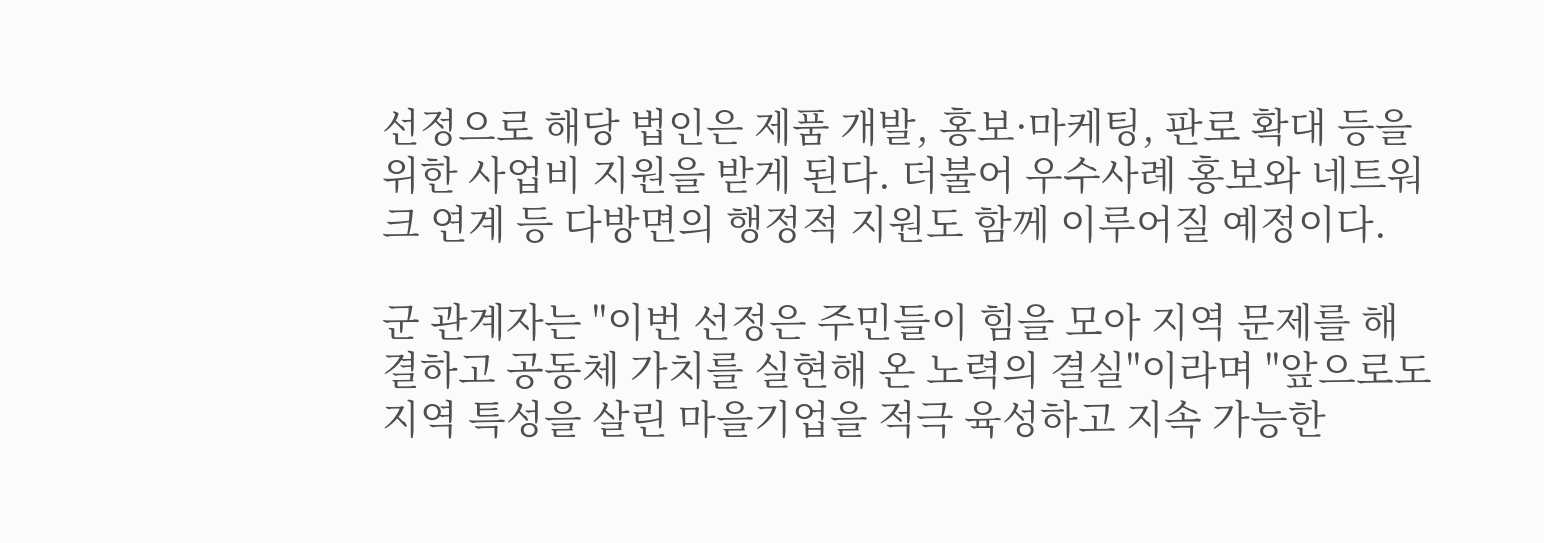선정으로 해당 법인은 제품 개발, 홍보·마케팅, 판로 확대 등을 위한 사업비 지원을 받게 된다. 더불어 우수사례 홍보와 네트워크 연계 등 다방면의 행정적 지원도 함께 이루어질 예정이다.

군 관계자는 "이번 선정은 주민들이 힘을 모아 지역 문제를 해결하고 공동체 가치를 실현해 온 노력의 결실"이라며 "앞으로도 지역 특성을 살린 마을기업을 적극 육성하고 지속 가능한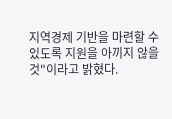지역경제 기반을 마련할 수 있도록 지원을 아끼지 않을 것"이라고 밝혔다.